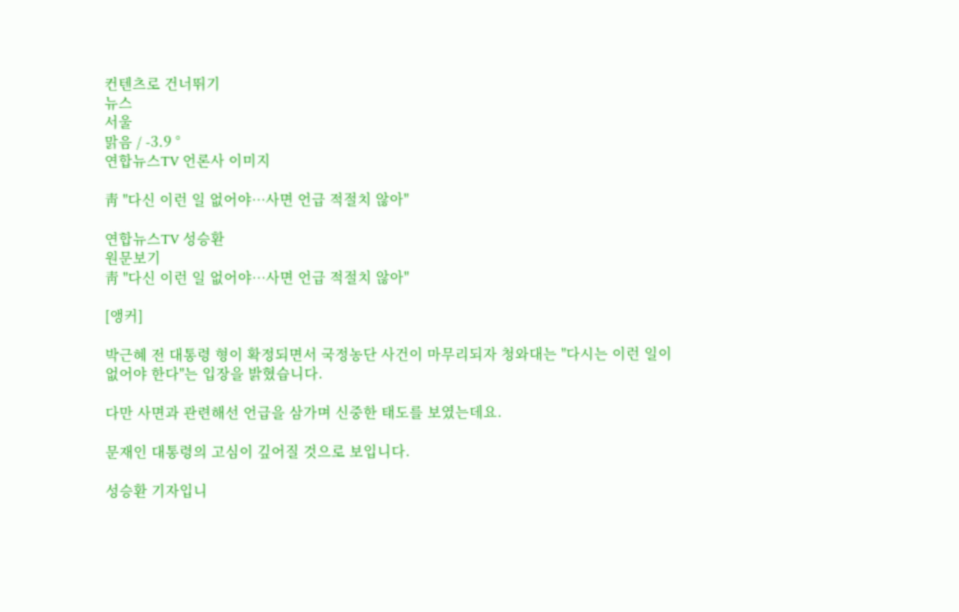컨텐츠로 건너뛰기
뉴스
서울
맑음 / -3.9 °
연합뉴스TV 언론사 이미지

靑 "다신 이런 일 없어야…사면 언급 적절치 않아"

연합뉴스TV 성승환
원문보기
靑 "다신 이런 일 없어야…사면 언급 적절치 않아"

[앵커]

박근혜 전 대통령 형이 확정되면서 국정농단 사건이 마무리되자 청와대는 "다시는 이런 일이 없어야 한다"는 입장을 밝혔습니다.

다만 사면과 관련해선 언급을 삼가며 신중한 태도를 보였는데요.

문재인 대통령의 고심이 깊어질 것으로 보입니다.

성승환 기자입니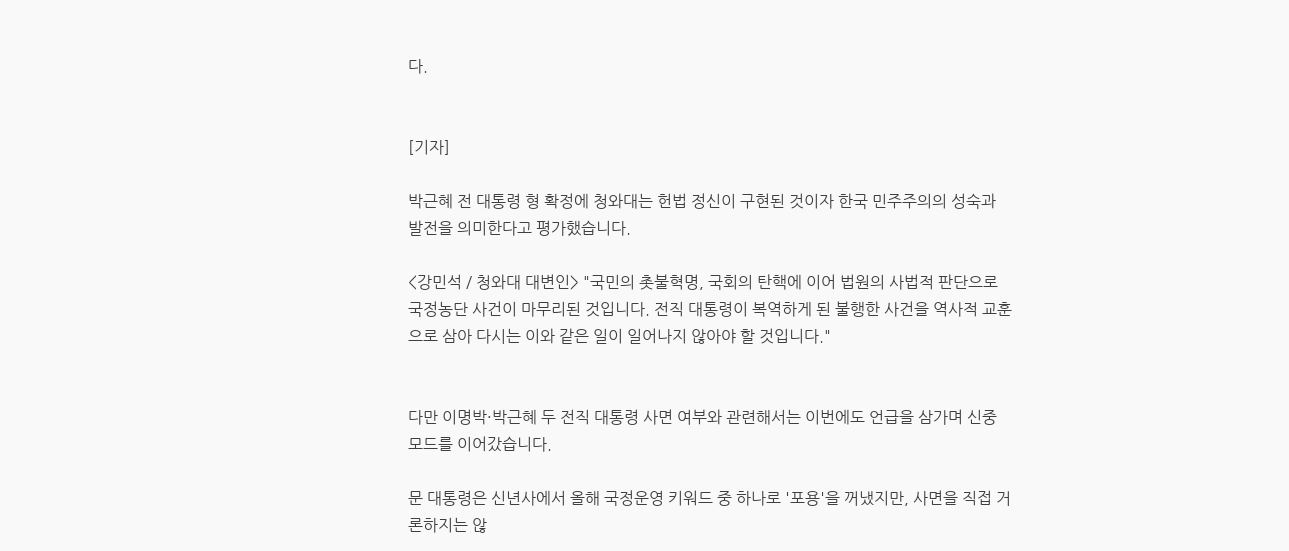다.


[기자]

박근혜 전 대통령 형 확정에 청와대는 헌법 정신이 구현된 것이자 한국 민주주의의 성숙과 발전을 의미한다고 평가했습니다.

<강민석 / 청와대 대변인> "국민의 촛불혁명, 국회의 탄핵에 이어 법원의 사법적 판단으로 국정농단 사건이 마무리된 것입니다. 전직 대통령이 복역하게 된 불행한 사건을 역사적 교훈으로 삼아 다시는 이와 같은 일이 일어나지 않아야 할 것입니다."


다만 이명박·박근혜 두 전직 대통령 사면 여부와 관련해서는 이번에도 언급을 삼가며 신중 모드를 이어갔습니다.

문 대통령은 신년사에서 올해 국정운영 키워드 중 하나로 '포용'을 꺼냈지만, 사면을 직접 거론하지는 않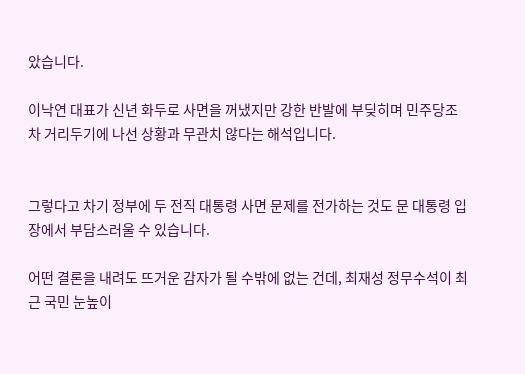았습니다.

이낙연 대표가 신년 화두로 사면을 꺼냈지만 강한 반발에 부딪히며 민주당조차 거리두기에 나선 상황과 무관치 않다는 해석입니다.


그렇다고 차기 정부에 두 전직 대통령 사면 문제를 전가하는 것도 문 대통령 입장에서 부담스러울 수 있습니다.

어떤 결론을 내려도 뜨거운 감자가 될 수밖에 없는 건데, 최재성 정무수석이 최근 국민 눈높이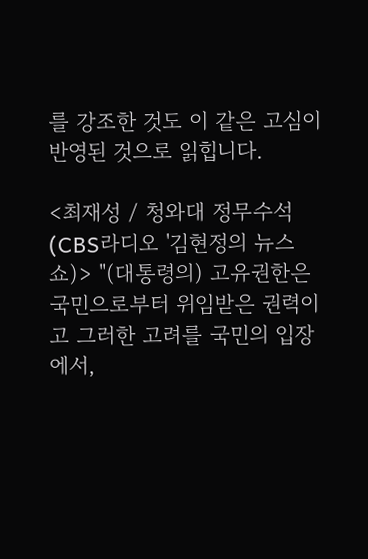를 강조한 것도 이 같은 고심이 반영된 것으로 읽힙니다.

<최재성 / 청와대 정무수석 (CBS라디오 '김현정의 뉴스쇼)> "(대통령의) 고유권한은 국민으로부터 위임받은 권력이고 그러한 고려를 국민의 입장에서,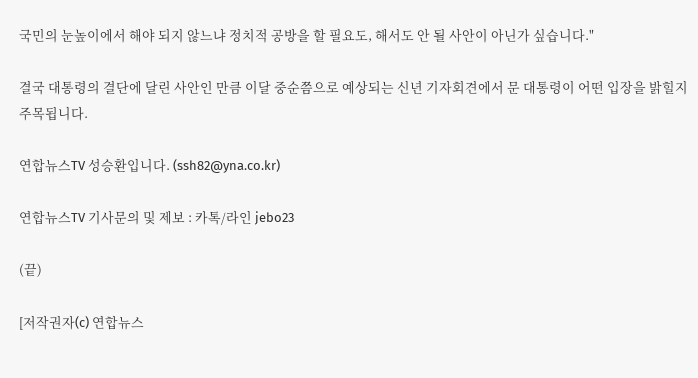국민의 눈높이에서 해야 되지 않느냐 정치적 공방을 할 필요도, 해서도 안 될 사안이 아닌가 싶습니다."

결국 대통령의 결단에 달린 사안인 만큼 이달 중순쯤으로 예상되는 신년 기자회견에서 문 대통령이 어떤 입장을 밝힐지 주목됩니다.

연합뉴스TV 성승환입니다. (ssh82@yna.co.kr)

연합뉴스TV 기사문의 및 제보 : 카톡/라인 jebo23

(끝)

[저작권자(c) 연합뉴스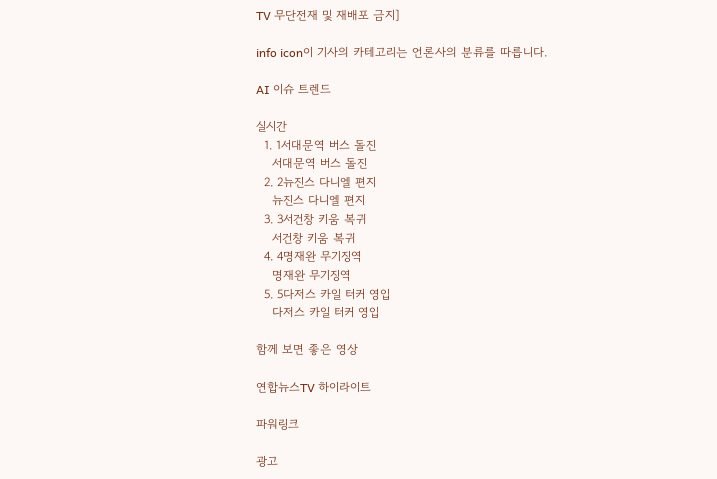TV 무단전재 및 재배포 금지]

info icon이 기사의 카테고리는 언론사의 분류를 따릅니다.

AI 이슈 트렌드

실시간
  1. 1서대문역 버스 돌진
    서대문역 버스 돌진
  2. 2뉴진스 다니엘 편지
    뉴진스 다니엘 편지
  3. 3서건창 키움 복귀
    서건창 키움 복귀
  4. 4명재완 무기징역
    명재완 무기징역
  5. 5다저스 카일 터커 영입
    다저스 카일 터커 영입

함께 보면 좋은 영상

연합뉴스TV 하이라이트

파워링크

광고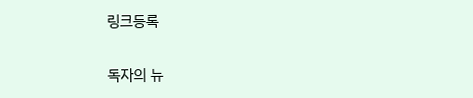링크등록

독자의 뉴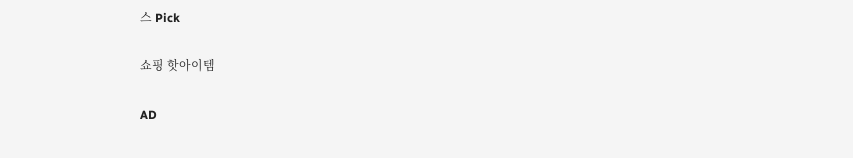스 Pick

쇼핑 핫아이템

AD